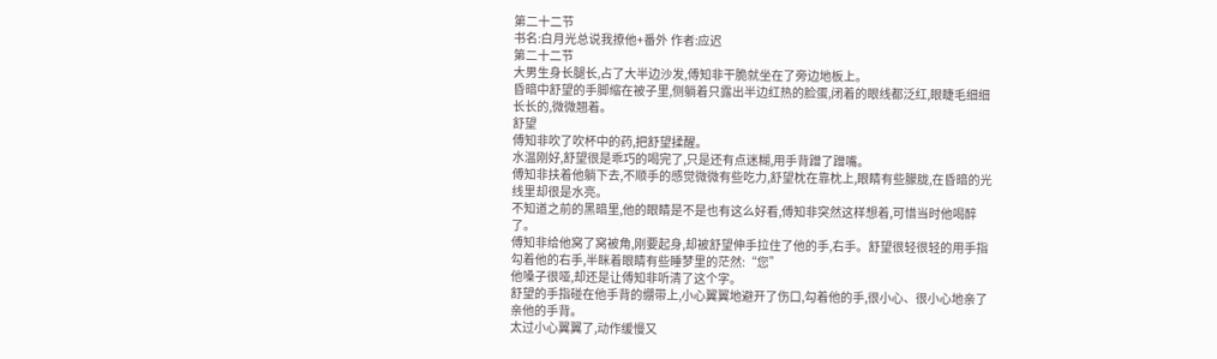第二十二节
书名:白月光总说我撩他+番外 作者:应迟
第二十二节
大男生身长腿长,占了大半边沙发,傅知非干脆就坐在了旁边地板上。
昏暗中舒望的手脚缩在被子里,侧躺着只露出半边红热的脸蛋,闭着的眼线都泛红,眼睫毛细细长长的,微微翘着。
舒望
傅知非吹了吹杯中的药,把舒望揉醒。
水温刚好,舒望很是乖巧的喝完了,只是还有点迷糊,用手背蹭了蹭嘴。
傅知非扶着他躺下去,不顺手的感觉微微有些吃力,舒望枕在靠枕上,眼睛有些朦胧,在昏暗的光线里却很是水亮。
不知道之前的黑暗里,他的眼睛是不是也有这么好看,傅知非突然这样想着,可惜当时他喝醉了。
傅知非给他窝了窝被角,刚要起身,却被舒望伸手拉住了他的手,右手。舒望很轻很轻的用手指勾着他的右手,半眯着眼睛有些睡梦里的茫然:“您”
他嗓子很哑,却还是让傅知非听清了这个字。
舒望的手指碰在他手背的绷带上,小心翼翼地避开了伤口,勾着他的手,很小心、很小心地亲了亲他的手背。
太过小心翼翼了,动作缓慢又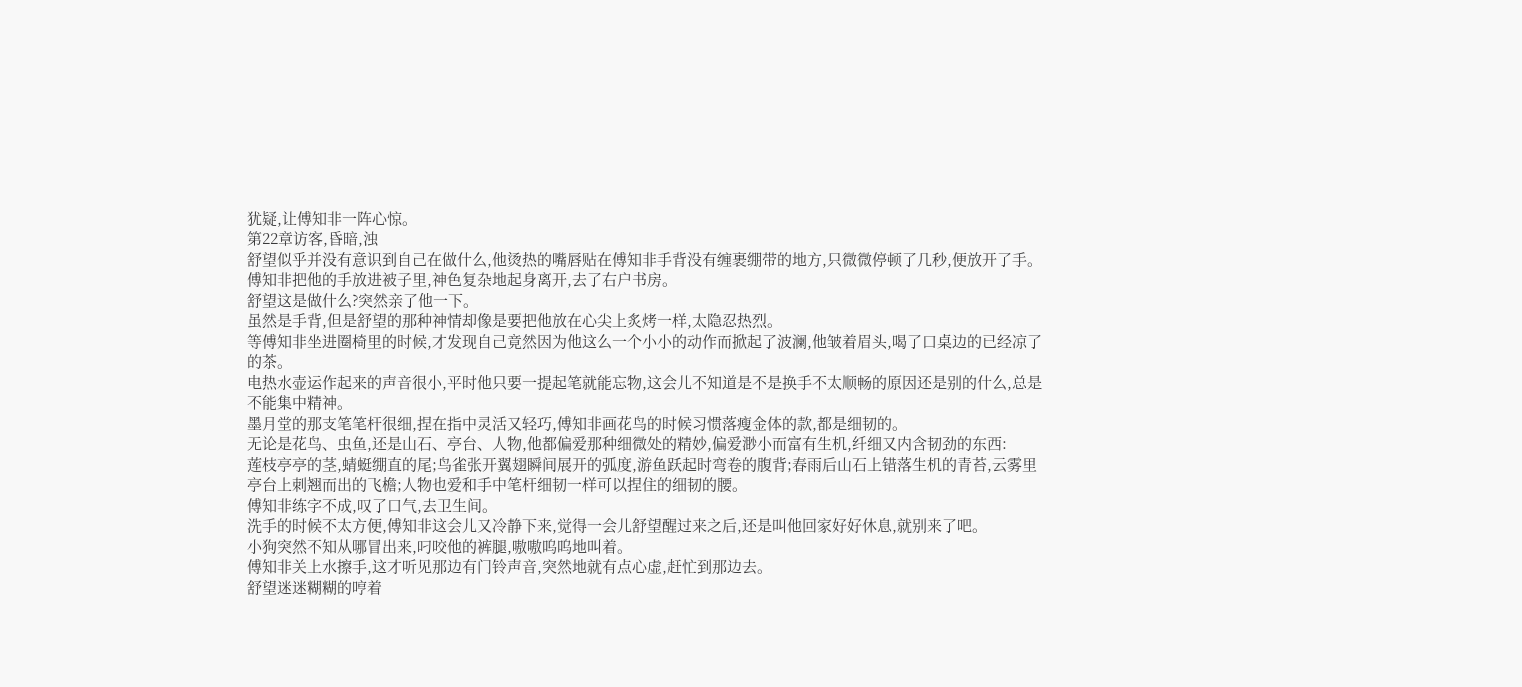犹疑,让傅知非一阵心惊。
第22章访客,昏暗,浊
舒望似乎并没有意识到自己在做什么,他烫热的嘴唇贴在傅知非手背没有缠裹绷带的地方,只微微停顿了几秒,便放开了手。
傅知非把他的手放进被子里,神色复杂地起身离开,去了右户书房。
舒望这是做什么?突然亲了他一下。
虽然是手背,但是舒望的那种神情却像是要把他放在心尖上炙烤一样,太隐忍热烈。
等傅知非坐进圈椅里的时候,才发现自己竟然因为他这么一个小小的动作而掀起了波澜,他皱着眉头,喝了口桌边的已经凉了的茶。
电热水壶运作起来的声音很小,平时他只要一提起笔就能忘物,这会儿不知道是不是换手不太顺畅的原因还是别的什么,总是不能集中精神。
墨月堂的那支笔笔杆很细,捏在指中灵活又轻巧,傅知非画花鸟的时候习惯落瘦金体的款,都是细韧的。
无论是花鸟、虫鱼,还是山石、亭台、人物,他都偏爱那种细微处的精妙,偏爱渺小而富有生机,纤细又内含韧劲的东西:
莲枝亭亭的茎,蜻蜓绷直的尾;鸟雀张开翼翅瞬间展开的弧度,游鱼跃起时弯卷的腹背;春雨后山石上错落生机的青苔,云雾里亭台上刺翘而出的飞檐;人物也爱和手中笔杆细韧一样可以捏住的细韧的腰。
傅知非练字不成,叹了口气,去卫生间。
洗手的时候不太方便,傅知非这会儿又冷静下来,觉得一会儿舒望醒过来之后,还是叫他回家好好休息,就别来了吧。
小狗突然不知从哪冒出来,叼咬他的裤腿,嗷嗷呜呜地叫着。
傅知非关上水擦手,这才听见那边有门铃声音,突然地就有点心虚,赶忙到那边去。
舒望迷迷糊糊的哼着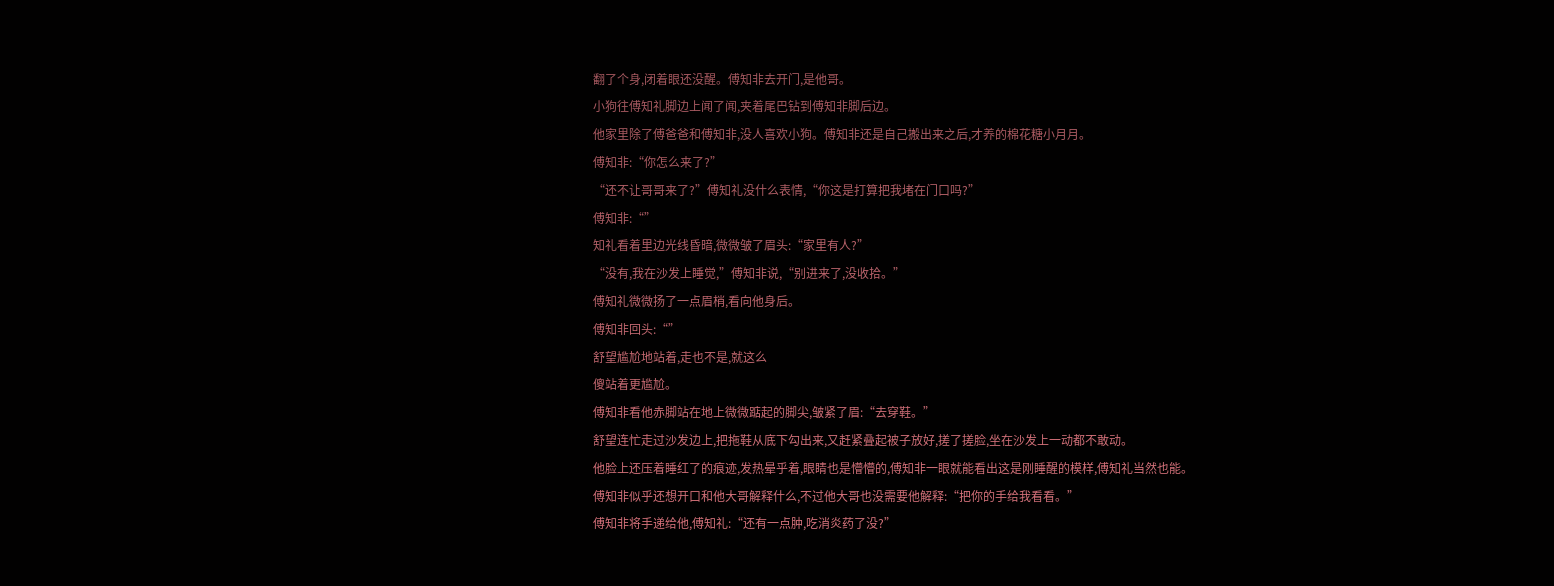翻了个身,闭着眼还没醒。傅知非去开门,是他哥。
小狗往傅知礼脚边上闻了闻,夹着尾巴钻到傅知非脚后边。
他家里除了傅爸爸和傅知非,没人喜欢小狗。傅知非还是自己搬出来之后,才养的棉花糖小月月。
傅知非:“你怎么来了?”
“还不让哥哥来了?”傅知礼没什么表情,“你这是打算把我堵在门口吗?”
傅知非:“”
知礼看着里边光线昏暗,微微皱了眉头:“家里有人?”
“没有,我在沙发上睡觉,”傅知非说,“别进来了,没收拾。”
傅知礼微微扬了一点眉梢,看向他身后。
傅知非回头:“”
舒望尴尬地站着,走也不是,就这么
傻站着更尴尬。
傅知非看他赤脚站在地上微微踮起的脚尖,皱紧了眉:“去穿鞋。”
舒望连忙走过沙发边上,把拖鞋从底下勾出来,又赶紧叠起被子放好,搓了搓脸,坐在沙发上一动都不敢动。
他脸上还压着睡红了的痕迹,发热晕乎着,眼睛也是懵懵的,傅知非一眼就能看出这是刚睡醒的模样,傅知礼当然也能。
傅知非似乎还想开口和他大哥解释什么,不过他大哥也没需要他解释:“把你的手给我看看。”
傅知非将手递给他,傅知礼:“还有一点肿,吃消炎药了没?”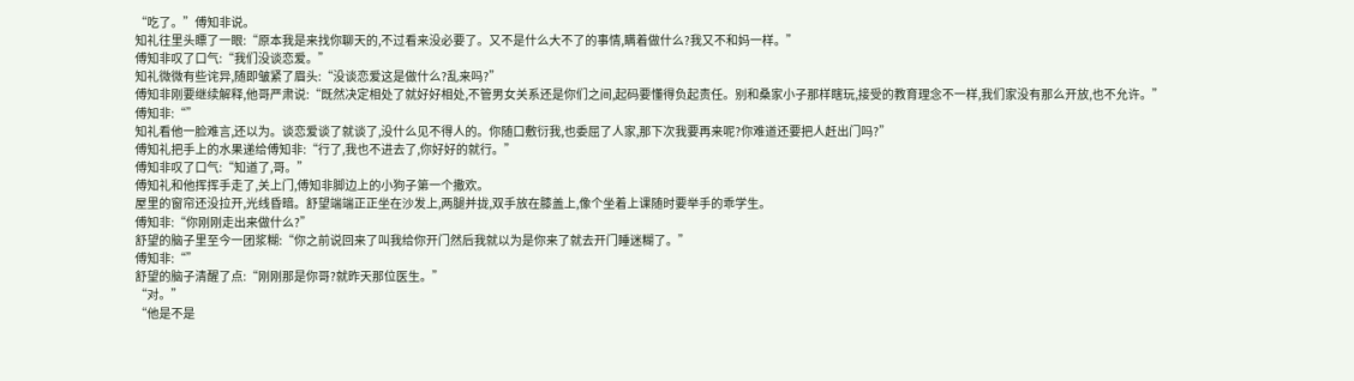“吃了。”傅知非说。
知礼往里头瞟了一眼:“原本我是来找你聊天的,不过看来没必要了。又不是什么大不了的事情,瞒着做什么?我又不和妈一样。”
傅知非叹了口气:“我们没谈恋爱。”
知礼微微有些诧异,随即皱紧了眉头:“没谈恋爱这是做什么?乱来吗?”
傅知非刚要继续解释,他哥严肃说:“既然决定相处了就好好相处,不管男女关系还是你们之间,起码要懂得负起责任。别和桑家小子那样瞎玩,接受的教育理念不一样,我们家没有那么开放,也不允许。”
傅知非:“”
知礼看他一脸难言,还以为。谈恋爱谈了就谈了,没什么见不得人的。你随口敷衍我,也委屈了人家,那下次我要再来呢?你难道还要把人赶出门吗?”
傅知礼把手上的水果递给傅知非:“行了,我也不进去了,你好好的就行。”
傅知非叹了口气:“知道了,哥。”
傅知礼和他挥挥手走了,关上门,傅知非脚边上的小狗子第一个撒欢。
屋里的窗帘还没拉开,光线昏暗。舒望端端正正坐在沙发上,两腿并拢,双手放在膝盖上,像个坐着上课随时要举手的乖学生。
傅知非:“你刚刚走出来做什么?”
舒望的脑子里至今一团浆糊:“你之前说回来了叫我给你开门然后我就以为是你来了就去开门睡迷糊了。”
傅知非:“”
舒望的脑子清醒了点:“刚刚那是你哥?就昨天那位医生。”
“对。”
“他是不是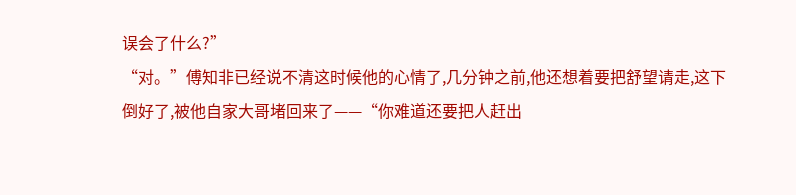误会了什么?”
“对。”傅知非已经说不清这时候他的心情了,几分钟之前,他还想着要把舒望请走,这下倒好了,被他自家大哥堵回来了——“你难道还要把人赶出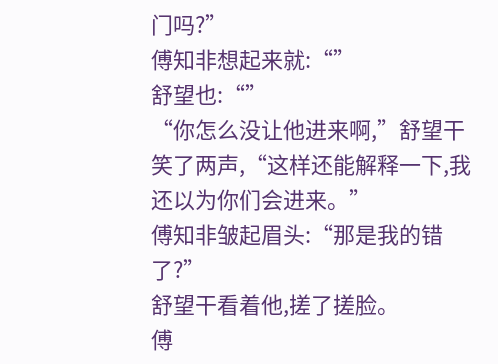门吗?”
傅知非想起来就:“”
舒望也:“”
“你怎么没让他进来啊,”舒望干笑了两声,“这样还能解释一下,我还以为你们会进来。”
傅知非皱起眉头:“那是我的错了?”
舒望干看着他,搓了搓脸。
傅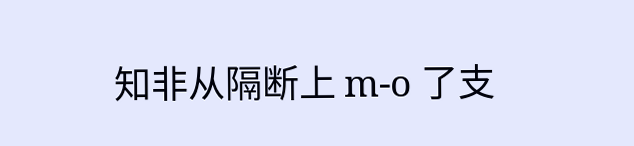知非从隔断上 m-o 了支